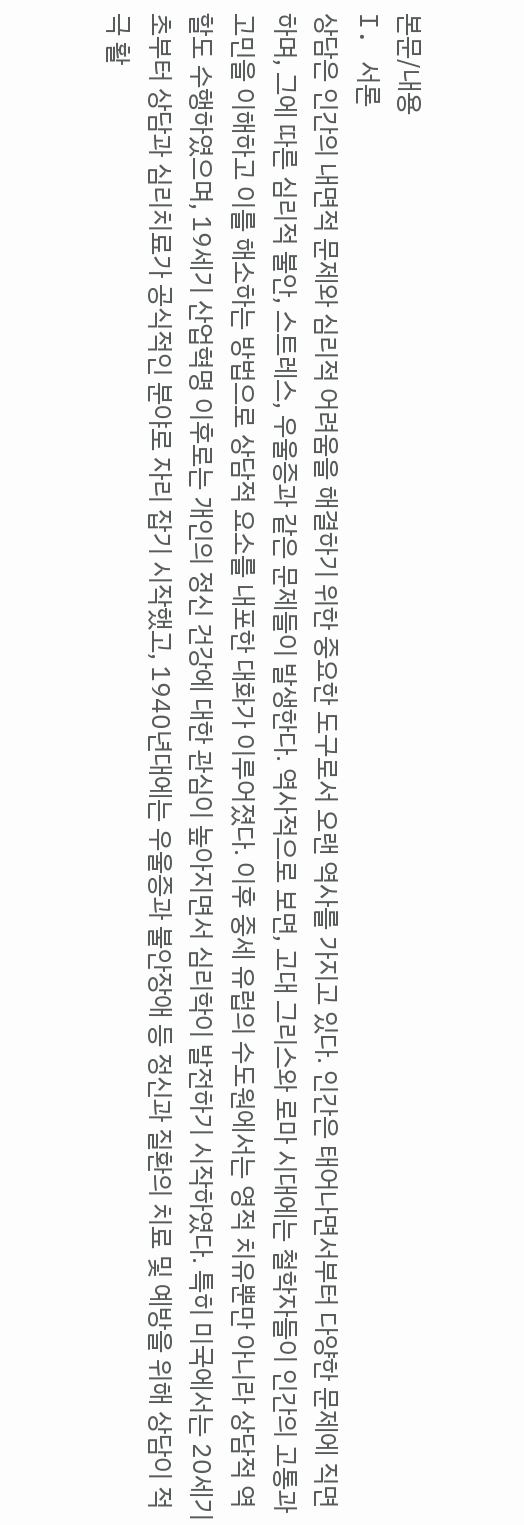본문/내용
I. 서론
상담은 인간의 내면적 문제와 심리적 어려움을 해결하기 위한 중요한 도구로서 오랜 역사를 가지고 있다. 인간은 태어나면서부터 다양한 문제에 직면하며, 그에 따른 심리적 불안, 스트레스, 우울증과 같은 문제들이 발생한다. 역사적으로 보면, 고대 그리스와 로마 시대에는 철학자들이 인간의 고통과 고민을 이해하고 이를 해소하는 방법으로 상담적 요소를 내포한 대화가 이루어졌다. 이후 중세 유럽의 수도원에서는 영적 치유뿐만 아니라 상담적 역할도 수행하였으며, 19세기 산업혁명 이후로는 개인의 정신 건강에 대한 관심이 높아지면서 심리학이 발전하기 시작하였다. 특히 미국에서는 20세기 초부터 상담과 심리치료가 공식적인 분야로 자리 잡기 시작했고, 1940년대에는 우울증과 불안장애 등 정신과 질환의 치료 및 예방을 위해 상담이 적극 활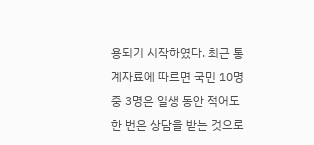용되기 시작하였다. 최근 통계자료에 따르면 국민 10명 중 3명은 일생 동안 적어도 한 번은 상담을 받는 것으로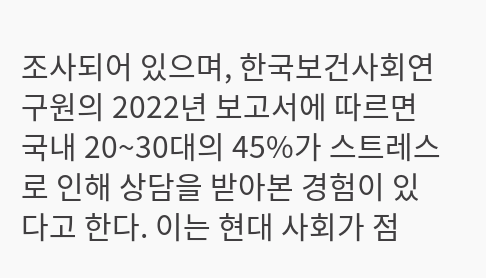조사되어 있으며, 한국보건사회연구원의 2022년 보고서에 따르면 국내 20~30대의 45%가 스트레스로 인해 상담을 받아본 경험이 있다고 한다. 이는 현대 사회가 점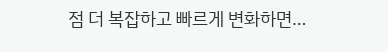점 더 복잡하고 빠르게 변화하면…